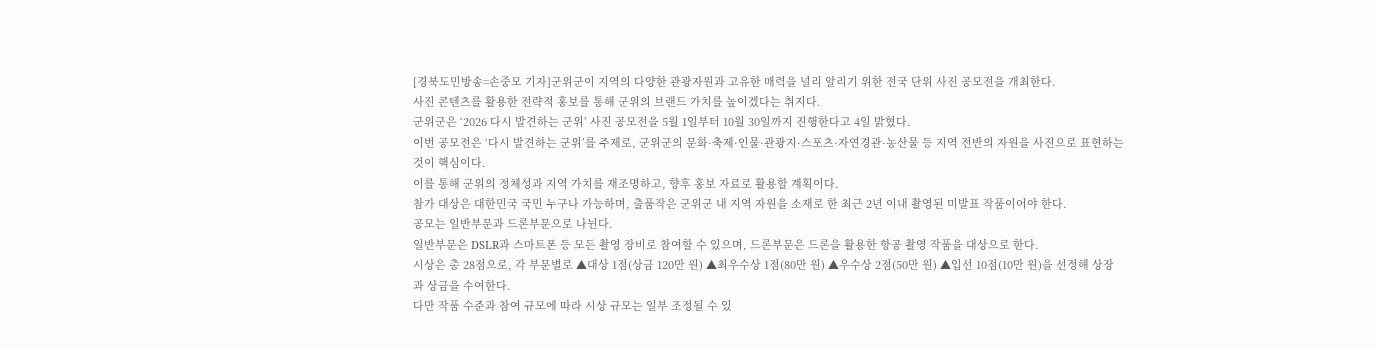[경북도민방송=손중모 기자]군위군이 지역의 다양한 관광자원과 고유한 매력을 널리 알리기 위한 전국 단위 사진 공모전을 개최한다.
사진 콘텐츠를 활용한 전략적 홍보를 통해 군위의 브랜드 가치를 높이겠다는 취지다.
군위군은 ‘2026 다시 발견하는 군위’ 사진 공모전을 5월 1일부터 10월 30일까지 진행한다고 4일 밝혔다.
이번 공모전은 ‘다시 발견하는 군위’를 주제로, 군위군의 문화·축제·인물·관광지·스포츠·자연경관·농산물 등 지역 전반의 자원을 사진으로 표현하는 것이 핵심이다.
이를 통해 군위의 정체성과 지역 가치를 재조명하고, 향후 홍보 자료로 활용할 계획이다.
참가 대상은 대한민국 국민 누구나 가능하며, 출품작은 군위군 내 지역 자원을 소재로 한 최근 2년 이내 촬영된 미발표 작품이어야 한다.
공모는 일반부문과 드론부문으로 나뉜다.
일반부문은 DSLR과 스마트폰 등 모든 촬영 장비로 참여할 수 있으며, 드론부문은 드론을 활용한 항공 촬영 작품을 대상으로 한다.
시상은 총 28점으로, 각 부문별로 ▲대상 1점(상금 120만 원) ▲최우수상 1점(80만 원) ▲우수상 2점(50만 원) ▲입선 10점(10만 원)을 선정해 상장과 상금을 수여한다.
다만 작품 수준과 참여 규모에 따라 시상 규모는 일부 조정될 수 있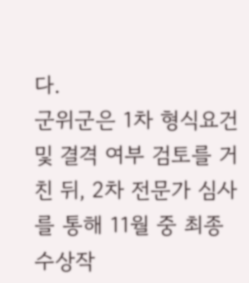다.
군위군은 1차 형식요건 및 결격 여부 검토를 거친 뒤, 2차 전문가 심사를 통해 11월 중 최종 수상작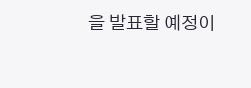을 발표할 예정이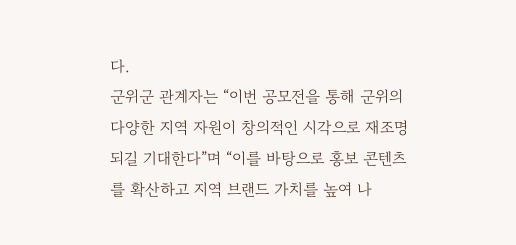다.
군위군 관계자는 “이번 공모전을 통해 군위의 다양한 지역 자원이 창의적인 시각으로 재조명되길 기대한다”며 “이를 바탕으로 홍보 콘텐츠를 확산하고 지역 브랜드 가치를 높여 나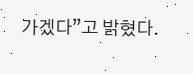가겠다”고 밝혔다.